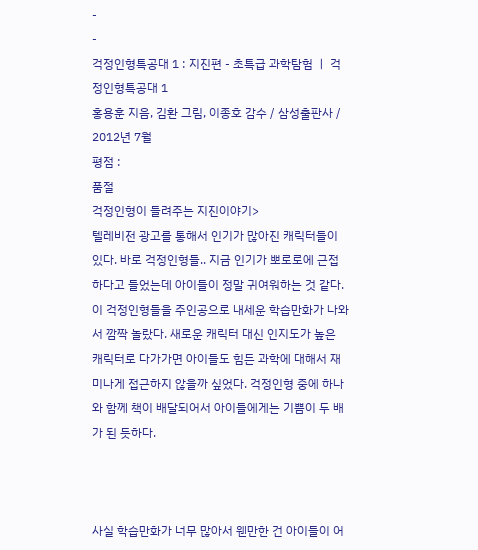-
-
걱정인형특공대 1 : 지진편 - 초특급 과학탐험 ㅣ 걱정인형특공대 1
홍용훈 지음, 김환 그림, 이종호 감수 / 삼성출판사 / 2012년 7월
평점 :
품절
걱정인형이 들려주는 지진이야기>
텔레비전 광고를 통해서 인기가 많아진 캐릭터들이 있다. 바로 걱정인형들.. 지금 인기가 뽀로로에 근접하다고 들었는데 아이들이 정말 귀여워하는 것 같다. 이 걱정인형들을 주인공으로 내세운 학습만화가 나와서 깜짝 놀랐다. 새로운 캐릭터 대신 인지도가 높은 캐릭터로 다가가면 아이들도 힘든 과학에 대해서 재미나게 접근하지 않을까 싶었다. 걱정인형 중에 하나와 함께 책이 배달되어서 아이들에게는 기쁨이 두 배가 된 듯하다.



사실 학습만화가 너무 많아서 웬만한 건 아이들이 어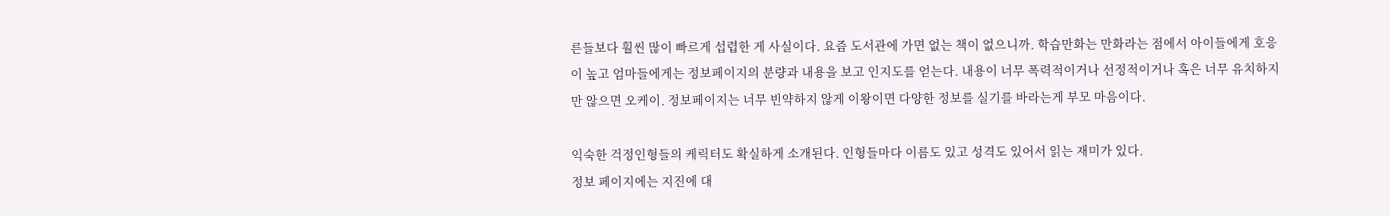른들보다 훨씬 많이 빠르게 섭렵한 게 사실이다. 요즘 도서관에 가면 없는 책이 없으니까. 학습만화는 만화라는 점에서 아이들에게 호응이 높고 엄마들에게는 정보페이지의 분량과 내용을 보고 인지도를 얻는다. 내용이 너무 폭력적이거나 선정적이거나 혹은 너무 유치하지만 않으면 오케이. 정보페이지는 너무 빈약하지 않게 이왕이면 다양한 정보를 실기를 바라는게 부모 마음이다.

익숙한 걱정인형들의 케릭터도 확실하게 소개된다. 인형들마다 이름도 있고 성격도 있어서 읽는 재미가 있다.
정보 페이지에는 지진에 대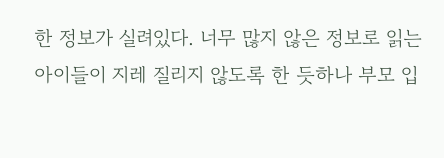한 정보가 실려있다. 너무 많지 않은 정보로 읽는 아이들이 지레 질리지 않도록 한 듯하나 부모 입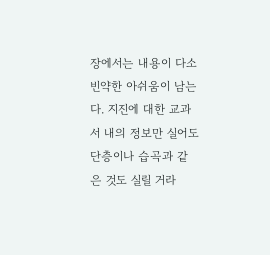장에서는 내용이 다소 빈약한 아쉬움이 남는다. 지진에 대한 교과서 내의 정보만 실어도 단층이나 습곡과 같은 것도 실릴 거라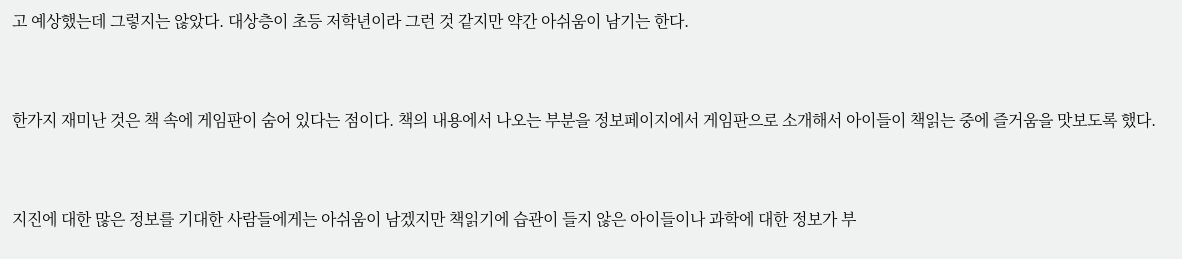고 예상했는데 그렇지는 않았다. 대상층이 초등 저학년이라 그런 것 같지만 약간 아쉬움이 남기는 한다.



한가지 재미난 것은 책 속에 게임판이 숨어 있다는 점이다. 책의 내용에서 나오는 부분을 정보페이지에서 게임판으로 소개해서 아이들이 책읽는 중에 즐거움을 맛보도록 했다.



지진에 대한 많은 정보를 기대한 사람들에게는 아쉬움이 남겠지만 책읽기에 습관이 들지 않은 아이들이나 과학에 대한 정보가 부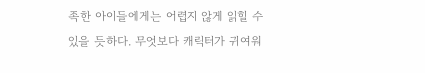족한 아이들에게는 어렵지 않게 읽힐 수 있을 듯하다. 무엇보다 캐릭터가 귀여워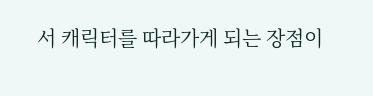서 캐릭터를 따라가게 되는 장점이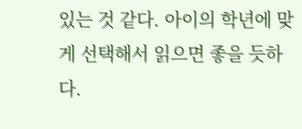있는 것 같다. 아이의 학년에 맞게 선택해서 읽으면 좋을 듯하다.